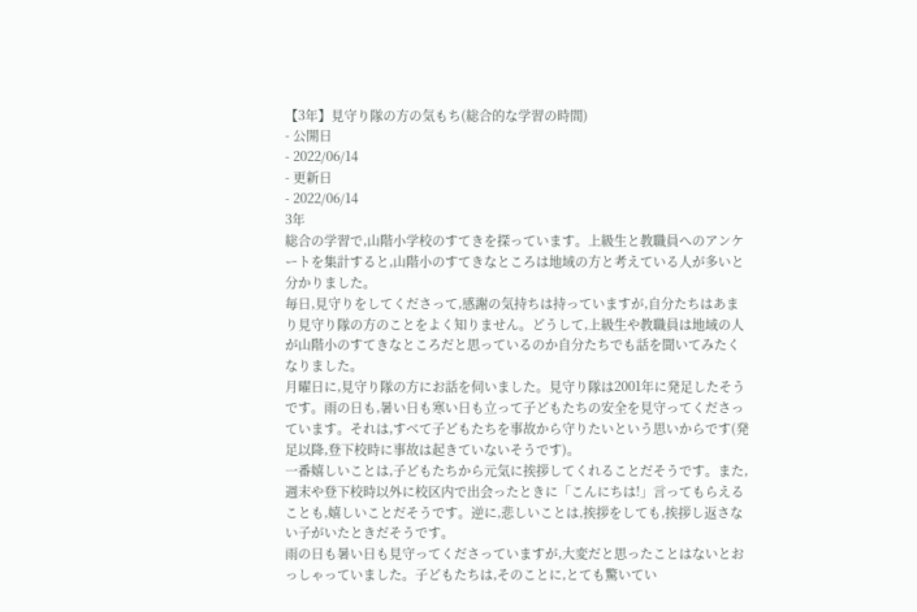【3年】見守り隊の方の気もち(総合的な学習の時間)
- 公開日
- 2022/06/14
- 更新日
- 2022/06/14
3年
総合の学習で,山階小学校のすてきを探っています。上級生と教職員へのアンケートを集計すると,山階小のすてきなところは地域の方と考えている人が多いと分かりました。
毎日,見守りをしてくださって,感謝の気持ちは持っていますが,自分たちはあまり見守り隊の方のことをよく知りません。どうして,上級生や教職員は地域の人が山階小のすてきなところだと思っているのか自分たちでも話を聞いてみたくなりました。
月曜日に,見守り隊の方にお話を伺いました。見守り隊は2001年に発足したそうです。雨の日も,暑い日も寒い日も立って子どもたちの安全を見守ってくださっています。それは,すべて子どもたちを事故から守りたいという思いからです(発足以降,登下校時に事故は起きていないそうです)。
一番嬉しいことは,子どもたちから元気に挨拶してくれることだそうです。また,週末や登下校時以外に校区内で出会ったときに「こんにちは!」言ってもらえることも,嬉しいことだそうです。逆に,悲しいことは,挨拶をしても,挨拶し返さない子がいたときだそうです。
雨の日も暑い日も見守ってくださっていますが,大変だと思ったことはないとおっしゃっていました。子どもたちは,そのことに,とても驚いてい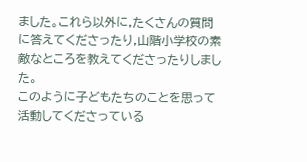ました。これら以外に,たくさんの質問に答えてくださったり,山階小学校の素敵なところを教えてくださったりしました。
このように子どもたちのことを思って活動してくださっている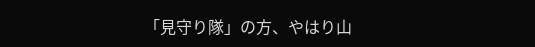「見守り隊」の方、やはり山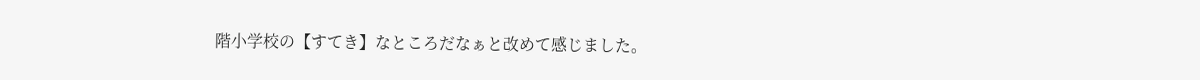階小学校の【すてき】なところだなぁと改めて感じました。